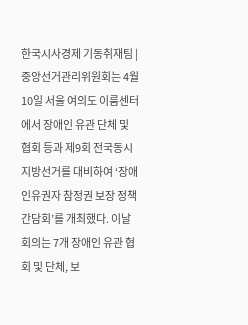한국시사경제 기동취재팀 | 중앙선거관리위원회는 4월 10일 서울 여의도 이룸센터에서 장애인 유관 단체 및 협회 등과 제9회 전국동시지방선거를 대비하여 ‘장애인유권자 참정권 보장 정책간담회’를 개최했다. 이날 회의는 7개 장애인 유관 협회 및 단체, 보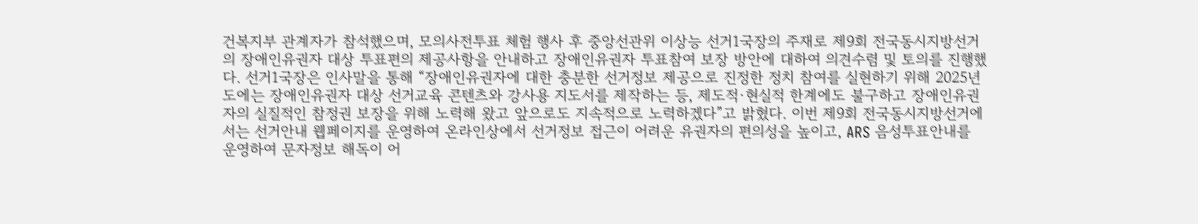건복지부 관계자가 참석했으며, 모의사전투표 체험 행사 후 중앙선관위 이상능 선거1국장의 주재로 제9회 전국동시지방선거의 장애인유권자 대상 투표편의 제공사항을 안내하고 장애인유권자 투표참여 보장 방안에 대하여 의견수렴 및 토의를 진행했다. 선거1국장은 인사말을 통해 “장애인유권자에 대한 충분한 선거정보 제공으로 진정한 정치 참여를 실현하기 위해 2025년도에는 장애인유권자 대상 선거교육 콘텐츠와 강사용 지도서를 제작하는 등, 제도적·현실적 한계에도 불구하고 장애인유권자의 실질적인 참정권 보장을 위해 노력해 왔고 앞으로도 지속적으로 노력하겠다”고 밝혔다. 이번 제9회 전국동시지방선거에서는 선거안내 웹페이지를 운영하여 온라인상에서 선거정보 접근이 어려운 유권자의 편의성을 높이고, ARS 음성투표안내를 운영하여 문자정보 해독이 어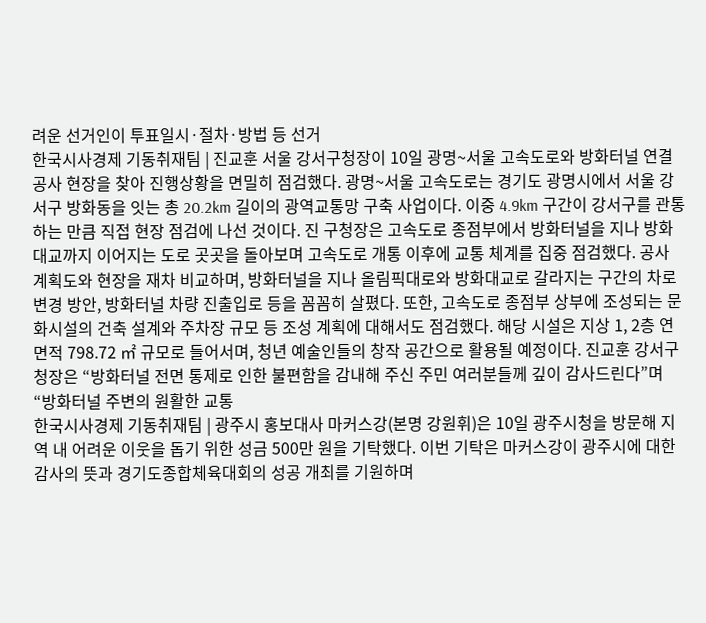려운 선거인이 투표일시·절차·방법 등 선거
한국시사경제 기동취재팀 | 진교훈 서울 강서구청장이 10일 광명~서울 고속도로와 방화터널 연결 공사 현장을 찾아 진행상황을 면밀히 점검했다. 광명~서울 고속도로는 경기도 광명시에서 서울 강서구 방화동을 잇는 총 20.2km 길이의 광역교통망 구축 사업이다. 이중 4.9km 구간이 강서구를 관통하는 만큼 직접 현장 점검에 나선 것이다. 진 구청장은 고속도로 종점부에서 방화터널을 지나 방화대교까지 이어지는 도로 곳곳을 돌아보며 고속도로 개통 이후에 교통 체계를 집중 점검했다. 공사 계획도와 현장을 재차 비교하며, 방화터널을 지나 올림픽대로와 방화대교로 갈라지는 구간의 차로 변경 방안, 방화터널 차량 진출입로 등을 꼼꼼히 살폈다. 또한, 고속도로 종점부 상부에 조성되는 문화시설의 건축 설계와 주차장 규모 등 조성 계획에 대해서도 점검했다. 해당 시설은 지상 1, 2층 연면적 798.72 ㎡ 규모로 들어서며, 청년 예술인들의 창작 공간으로 활용될 예정이다. 진교훈 강서구청장은 “방화터널 전면 통제로 인한 불편함을 감내해 주신 주민 여러분들께 깊이 감사드린다”며 “방화터널 주변의 원활한 교통
한국시사경제 기동취재팀 | 광주시 홍보대사 마커스강(본명 강원휘)은 10일 광주시청을 방문해 지역 내 어려운 이웃을 돕기 위한 성금 500만 원을 기탁했다. 이번 기탁은 마커스강이 광주시에 대한 감사의 뜻과 경기도종합체육대회의 성공 개최를 기원하며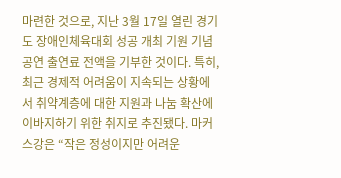마련한 것으로, 지난 3월 17일 열린 경기도 장애인체육대회 성공 개최 기원 기념 공연 출연료 전액을 기부한 것이다. 특히, 최근 경제적 어려움이 지속되는 상황에서 취약계층에 대한 지원과 나눔 확산에 이바지하기 위한 취지로 추진됐다. 마커스강은 “작은 정성이지만 어려운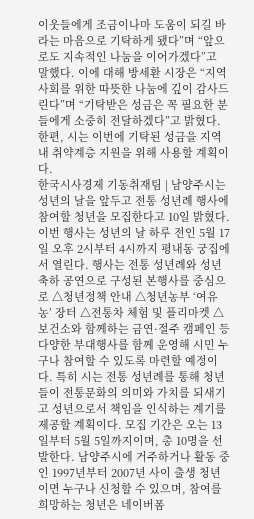이웃들에게 조금이나마 도움이 되길 바라는 마음으로 기탁하게 됐다”며 “앞으로도 지속적인 나눔을 이어가겠다”고 말했다. 이에 대해 방세환 시장은 “지역사회를 위한 따뜻한 나눔에 깊이 감사드린다”며 “기탁받은 성금은 꼭 필요한 분들에게 소중히 전달하겠다”고 밝혔다. 한편, 시는 이번에 기탁된 성금을 지역 내 취약계층 지원을 위해 사용할 계획이다.
한국시사경제 기동취재팀 | 남양주시는 성년의 날을 앞두고 전통 성년례 행사에 참여할 청년을 모집한다고 10일 밝혔다. 이번 행사는 성년의 날 하루 전인 5월 17일 오후 2시부터 4시까지 평내동 궁집에서 열린다. 행사는 전통 성년례와 성년 축하 공연으로 구성된 본행사를 중심으로 △청년정책 안내 △청년농부 ‘여유농’ 장터 △전통차 체험 및 플리마켓 △보건소와 함께하는 금연·절주 캠페인 등 다양한 부대행사를 함께 운영해 시민 누구나 참여할 수 있도록 마련할 예정이다. 특히 시는 전통 성년례를 통해 청년들이 전통문화의 의미와 가치를 되새기고 성년으로서 책임을 인식하는 계기를 제공할 계획이다. 모집 기간은 오는 13일부터 5월 5일까지이며, 총 10명을 선발한다. 남양주시에 거주하거나 활동 중인 1997년부터 2007년 사이 출생 청년이면 누구나 신청할 수 있으며, 참여를 희망하는 청년은 네이버폼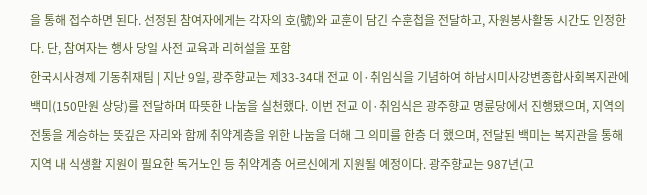을 통해 접수하면 된다. 선정된 참여자에게는 각자의 호(號)와 교훈이 담긴 수훈첩을 전달하고, 자원봉사활동 시간도 인정한다. 단, 참여자는 행사 당일 사전 교육과 리허설을 포함
한국시사경제 기동취재팀 | 지난 9일, 광주향교는 제33-34대 전교 이·취임식을 기념하여 하남시미사강변종합사회복지관에 백미(150만원 상당)를 전달하며 따뜻한 나눔을 실천했다. 이번 전교 이·취임식은 광주향교 명륜당에서 진행됐으며, 지역의 전통을 계승하는 뜻깊은 자리와 함께 취약계층을 위한 나눔을 더해 그 의미를 한층 더 했으며, 전달된 백미는 복지관을 통해 지역 내 식생활 지원이 필요한 독거노인 등 취약계층 어르신에게 지원될 예정이다. 광주향교는 987년(고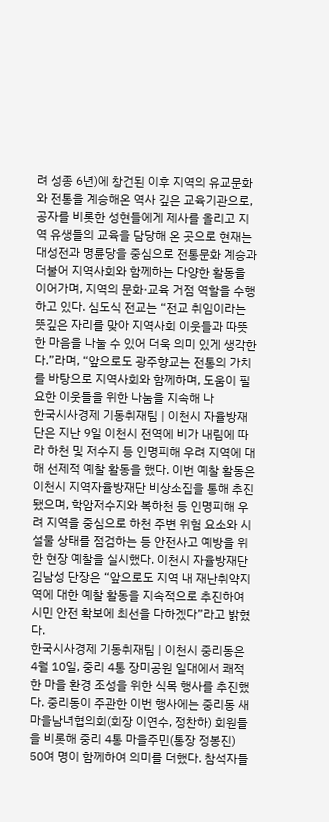려 성종 6년)에 창건된 이후 지역의 유교문화와 전통을 계승해온 역사 깊은 교육기관으로, 공자를 비롯한 성현들에게 제사를 올리고 지역 유생들의 교육을 담당해 온 곳으로 현재는 대성전과 명륜당을 중심으로 전통문화 계승과 더불어 지역사회와 함께하는 다양한 활동을 이어가며, 지역의 문화·교육 거점 역할을 수행하고 있다. 심도식 전교는 “전교 취임이라는 뜻깊은 자리를 맞아 지역사회 이웃들과 따뜻한 마음을 나눌 수 있어 더욱 의미 있게 생각한다.”라며, “앞으로도 광주향교는 전통의 가치를 바탕으로 지역사회와 함께하며, 도움이 필요한 이웃들을 위한 나눔을 지속해 나
한국시사경제 기동취재팀 | 이천시 자율방재단은 지난 9일 이천시 전역에 비가 내림에 따라 하천 및 저수지 등 인명피해 우려 지역에 대해 선제적 예찰 활동을 했다. 이번 예찰 활동은 이천시 지역자율방재단 비상소집을 통해 추진됐으며, 학암저수지와 복하천 등 인명피해 우려 지역을 중심으로 하천 주변 위험 요소와 시설물 상태를 점검하는 등 안전사고 예방을 위한 현장 예찰을 실시했다. 이천시 자율방재단 김남성 단장은 “앞으로도 지역 내 재난취약지역에 대한 예찰 활동을 지속적으로 추진하여 시민 안전 확보에 최선을 다하겠다”라고 밝혔다.
한국시사경제 기동취재팀 | 이천시 중리동은 4월 10일, 중리 4통 장미공원 일대에서 쾌적한 마을 환경 조성을 위한 식목 행사를 추진했다. 중리동이 주관한 이번 행사에는 중리동 새마을남녀협의회(회장 이연수, 정찬하) 회원들을 비롯해 중리 4통 마을주민(통장 정봉진) 50여 명이 함께하여 의미를 더했다. 참석자들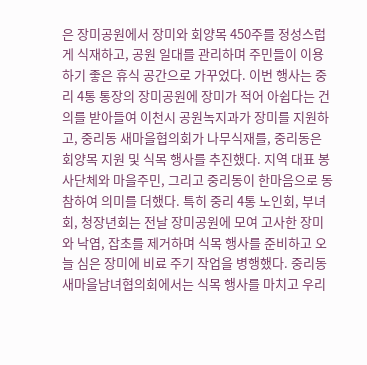은 장미공원에서 장미와 회양목 450주를 정성스럽게 식재하고, 공원 일대를 관리하며 주민들이 이용하기 좋은 휴식 공간으로 가꾸었다. 이번 행사는 중리 4통 통장의 장미공원에 장미가 적어 아쉽다는 건의를 받아들여 이천시 공원녹지과가 장미를 지원하고, 중리동 새마을협의회가 나무식재를, 중리동은 회양목 지원 및 식목 행사를 추진했다. 지역 대표 봉사단체와 마을주민, 그리고 중리동이 한마음으로 동참하여 의미를 더했다. 특히 중리 4통 노인회, 부녀회, 청장년회는 전날 장미공원에 모여 고사한 장미와 낙엽, 잡초를 제거하며 식목 행사를 준비하고 오늘 심은 장미에 비료 주기 작업을 병행했다. 중리동 새마을남녀협의회에서는 식목 행사를 마치고 우리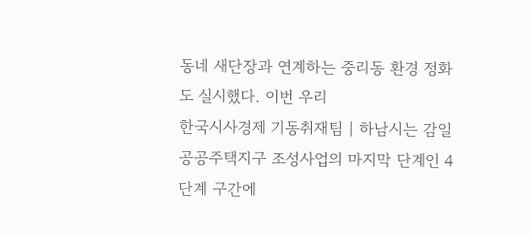동네 새단장과 연계하는 중리동 환경 정화도 실시했다. 이번 우리
한국시사경제 기동취재팀 | 하남시는 감일 공공주택지구 조성사업의 마지막 단계인 4단계 구간에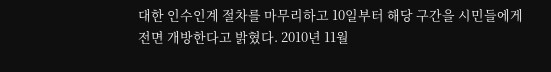대한 인수인계 절차를 마무리하고 10일부터 해당 구간을 시민들에게 전면 개방한다고 밝혔다. 2010년 11월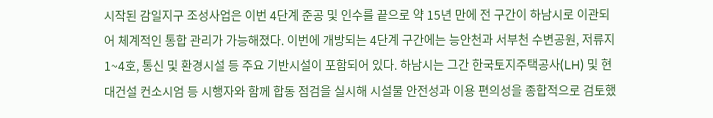시작된 감일지구 조성사업은 이번 4단계 준공 및 인수를 끝으로 약 15년 만에 전 구간이 하남시로 이관되어 체계적인 통합 관리가 가능해졌다. 이번에 개방되는 4단계 구간에는 능안천과 서부천 수변공원, 저류지 1~4호, 통신 및 환경시설 등 주요 기반시설이 포함되어 있다. 하남시는 그간 한국토지주택공사(LH) 및 현대건설 컨소시엄 등 시행자와 함께 합동 점검을 실시해 시설물 안전성과 이용 편의성을 종합적으로 검토했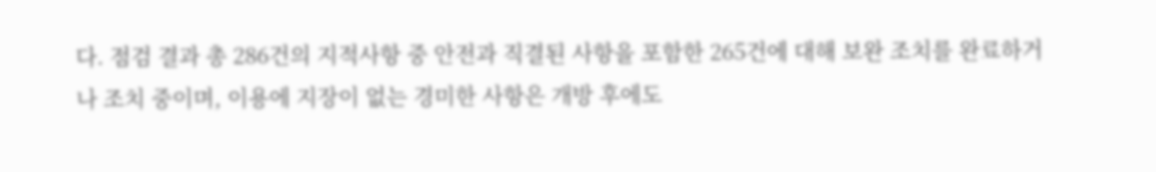다. 점검 결과 총 286건의 지적사항 중 안전과 직결된 사항을 포함한 265건에 대해 보완 조치를 완료하거나 조치 중이며, 이용에 지장이 없는 경미한 사항은 개방 후에도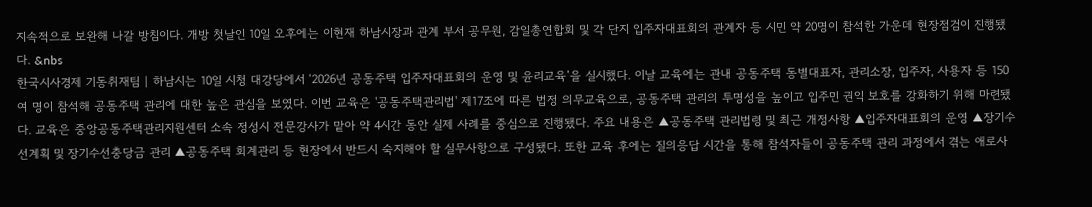지속적으로 보완해 나갈 방침이다. 개방 첫날인 10일 오후에는 이현재 하남시장과 관계 부서 공무원, 감일총연합회 및 각 단지 입주자대표회의 관계자 등 시민 약 20명이 참석한 가운데 현장점검이 진행됐다. &nbs
한국시사경제 기동취재팀 | 하남시는 10일 시청 대강당에서 ‘2026년 공동주택 입주자대표회의 운영 및 윤리교육’을 실시했다. 이날 교육에는 관내 공동주택 동별대표자, 관리소장, 입주자, 사용자 등 150여 명이 참석해 공동주택 관리에 대한 높은 관심을 보였다. 이번 교육은 '공동주택관리법' 제17조에 따른 법정 의무교육으로, 공동주택 관리의 투명성을 높이고 입주민 권익 보호를 강화하기 위해 마련됐다. 교육은 중앙공동주택관리지원센터 소속 정성시 전문강사가 맡아 약 4시간 동안 실제 사례를 중심으로 진행됐다. 주요 내용은 ▲공동주택 관리법령 및 최근 개정사항 ▲입주자대표회의 운영 ▲장기수선계획 및 장기수선충당금 관리 ▲공동주택 회계관리 등 현장에서 반드시 숙지해야 할 실무사항으로 구성됐다. 또한 교육 후에는 질의응답 시간을 통해 참석자들이 공동주택 관리 과정에서 겪는 애로사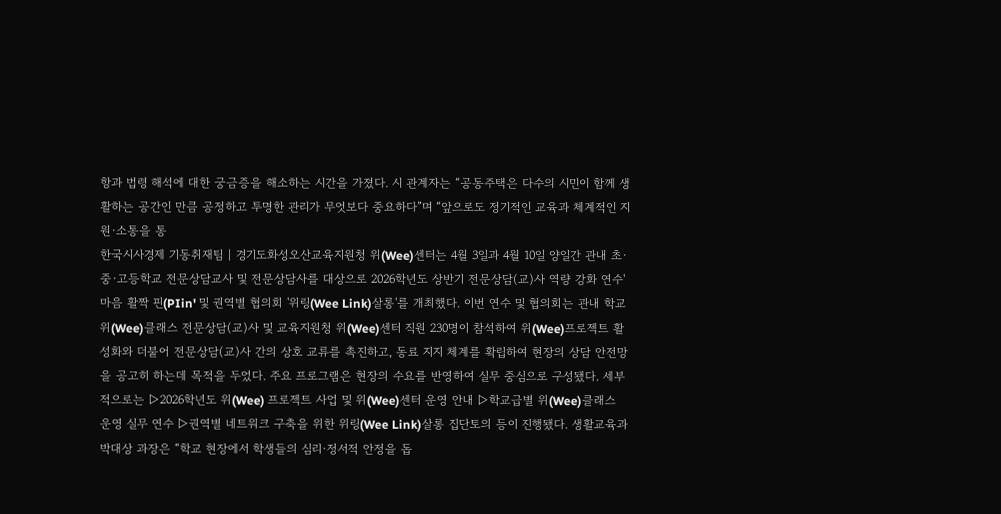항과 법령 해석에 대한 궁금증을 해소하는 시간을 가졌다. 시 관계자는 “공동주택은 다수의 시민이 함께 생활하는 공간인 만큼 공정하고 투명한 관리가 무엇보다 중요하다”며 “앞으로도 정기적인 교육과 체계적인 지원·소통을 통
한국시사경제 기동취재팀 | 경기도화성오산교육지원청 위(Wee)센터는 4월 3일과 4월 10일 양일간 관내 초·중·고등학교 전문상담교사 및 전문상담사를 대상으로 2026학년도 상반기 전문상담(교)사 역량 강화 연수'마음 활짝 핀(PIin' 및 권역별 협의회 '위링(Wee Link)살롱'를 개최했다. 이번 연수 및 협의회는 관내 학교 위(Wee)클래스 전문상담(교)사 및 교육지원청 위(Wee)센터 직원 230명이 참석하여 위(Wee)프로젝트 활성화와 더불어 전문상담(교)사 간의 상호 교류를 촉진하고, 동료 지지 체계를 확립하여 현장의 상담 안전망을 공고히 하는데 목적을 두었다. 주요 프로그램은 현장의 수요를 반영하여 실무 중심으로 구성됐다. 세부적으로는 ▷2026학년도 위(Wee) 프로젝트 사업 및 위(Wee)센터 운영 안내 ▷학교급별 위(Wee)클래스 운영 실무 연수 ▷권역별 네트워크 구축을 위한 위링(Wee Link)살롱 집단토의 등이 진행됐다. 생활교육과 박대상 과장은 “학교 현장에서 학생들의 심리·정서적 안정을 돕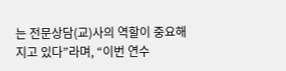는 전문상담(교)사의 역할이 중요해지고 있다”라며, “이번 연수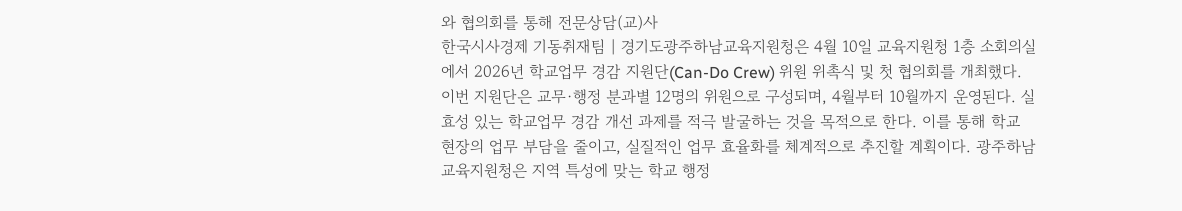와 협의회를 통해 전문상담(교)사
한국시사경제 기동취재팀 | 경기도광주하남교육지원청은 4월 10일 교육지원청 1층 소회의실에서 2026년 학교업무 경감 지원단(Can-Do Crew) 위원 위촉식 및 첫 협의회를 개최했다. 이번 지원단은 교무·행정 분과별 12명의 위원으로 구성되며, 4월부터 10월까지 운영된다. 실효성 있는 학교업무 경감 개선 과제를 적극 발굴하는 것을 목적으로 한다. 이를 통해 학교 현장의 업무 부담을 줄이고, 실질적인 업무 효율화를 체계적으로 추진할 계획이다. 광주하남교육지원청은 지역 특성에 맞는 학교 행정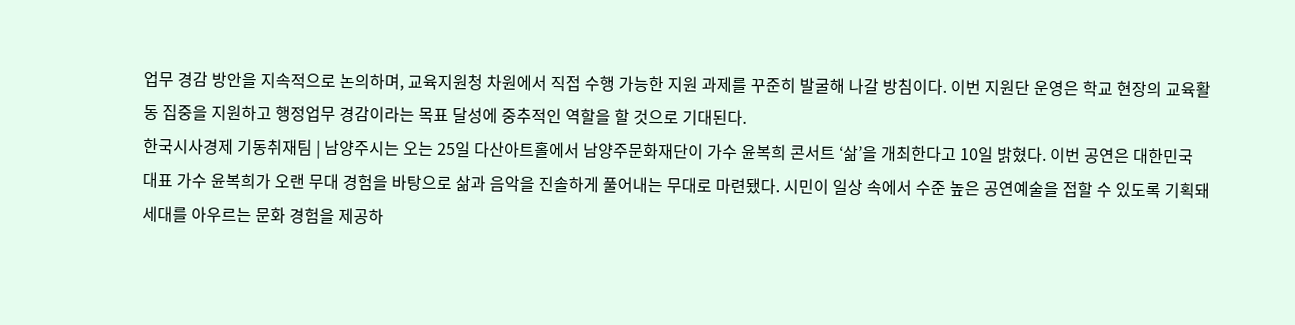업무 경감 방안을 지속적으로 논의하며, 교육지원청 차원에서 직접 수행 가능한 지원 과제를 꾸준히 발굴해 나갈 방침이다. 이번 지원단 운영은 학교 현장의 교육활동 집중을 지원하고 행정업무 경감이라는 목표 달성에 중추적인 역할을 할 것으로 기대된다.
한국시사경제 기동취재팀 | 남양주시는 오는 25일 다산아트홀에서 남양주문화재단이 가수 윤복희 콘서트 ‘삶’을 개최한다고 10일 밝혔다. 이번 공연은 대한민국 대표 가수 윤복희가 오랜 무대 경험을 바탕으로 삶과 음악을 진솔하게 풀어내는 무대로 마련됐다. 시민이 일상 속에서 수준 높은 공연예술을 접할 수 있도록 기획돼 세대를 아우르는 문화 경험을 제공하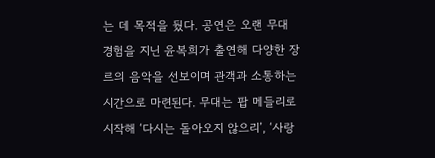는 데 목적을 뒀다. 공연은 오랜 무대 경험을 지닌 윤복희가 출연해 다양한 장르의 음악을 선보이며 관객과 소통하는 시간으로 마련된다. 무대는 팝 메들리로 시작해 ‘다시는 돌아오지 않으리’, ‘사랑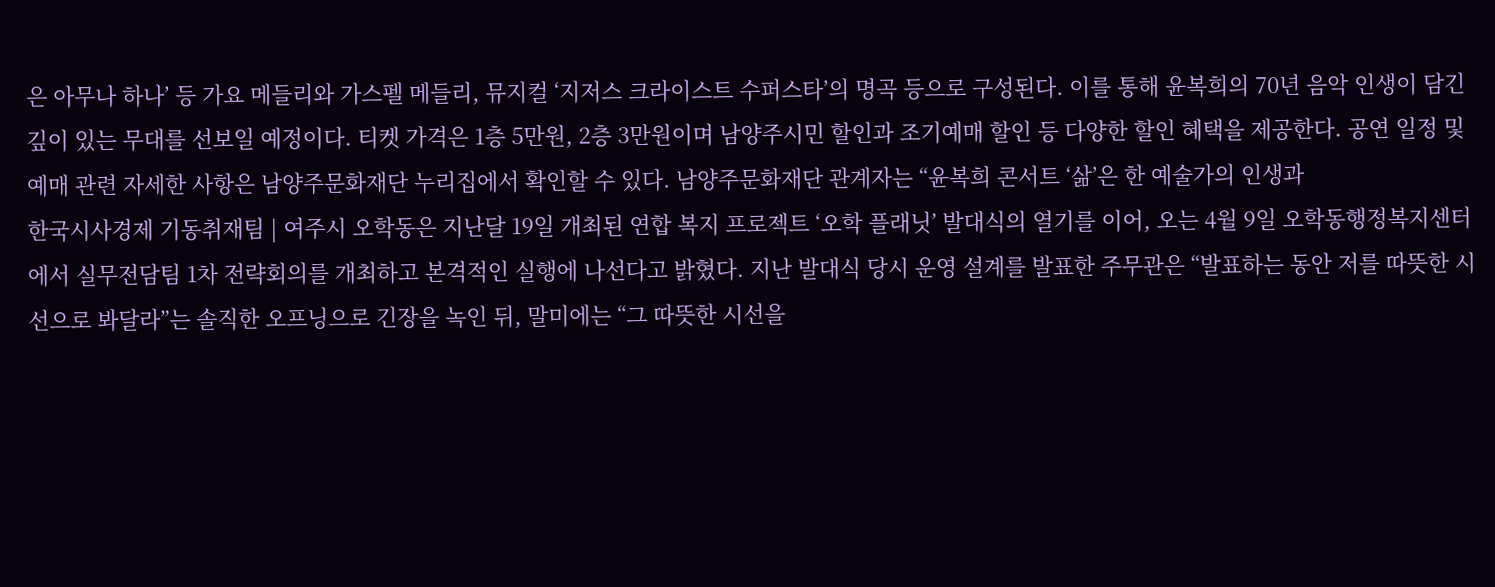은 아무나 하나’ 등 가요 메들리와 가스펠 메들리, 뮤지컬 ‘지저스 크라이스트 수퍼스타’의 명곡 등으로 구성된다. 이를 통해 윤복희의 70년 음악 인생이 담긴 깊이 있는 무대를 선보일 예정이다. 티켓 가격은 1층 5만원, 2층 3만원이며 남양주시민 할인과 조기예매 할인 등 다양한 할인 혜택을 제공한다. 공연 일정 및 예매 관련 자세한 사항은 남양주문화재단 누리집에서 확인할 수 있다. 남양주문화재단 관계자는 “윤복희 콘서트 ‘삶’은 한 예술가의 인생과
한국시사경제 기동취재팀 | 여주시 오학동은 지난달 19일 개최된 연합 복지 프로젝트 ‘오학 플래닛’ 발대식의 열기를 이어, 오는 4월 9일 오학동행정복지센터에서 실무전담팀 1차 전략회의를 개최하고 본격적인 실행에 나선다고 밝혔다. 지난 발대식 당시 운영 설계를 발표한 주무관은 “발표하는 동안 저를 따뜻한 시선으로 봐달라”는 솔직한 오프닝으로 긴장을 녹인 뒤, 말미에는 “그 따뜻한 시선을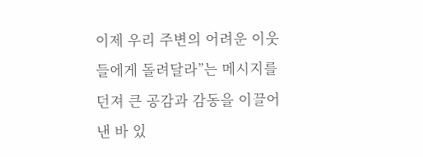이제 우리 주변의 어려운 이웃들에게 돌려달라”는 메시지를 던져 큰 공감과 감동을 이끌어낸 바 있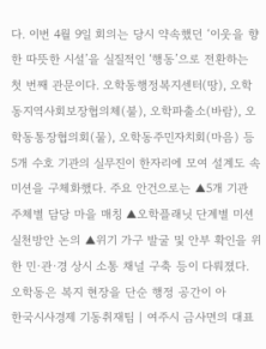다. 이번 4월 9일 회의는 당시 약속했던 ‘이웃을 향한 따뜻한 시설’을 실질적인 ‘행동’으로 전환하는 첫 번째 관문이다. 오학동행정복지센터(땅), 오학동지역사회보장협의체(불), 오학파출소(바람), 오학동통장협의회(물), 오학동주민자치회(마음) 등 5개 수호 기관의 실무진이 한자리에 모여 설계도 속 미션을 구체화했다. 주요 안건으로는 ▲5개 기관 주체별 담당 마을 매칭 ▲오학플래닛 단계별 미션 실천방안 논의 ▲위기 가구 발굴 및 안부 확인을 위한 민·관·경 상시 소통 채널 구축 등이 다뤄졌다. 오학동은 복지 현장을 단순 행정 공간이 아
한국시사경제 기동취재팀 | 여주시 금사면의 대표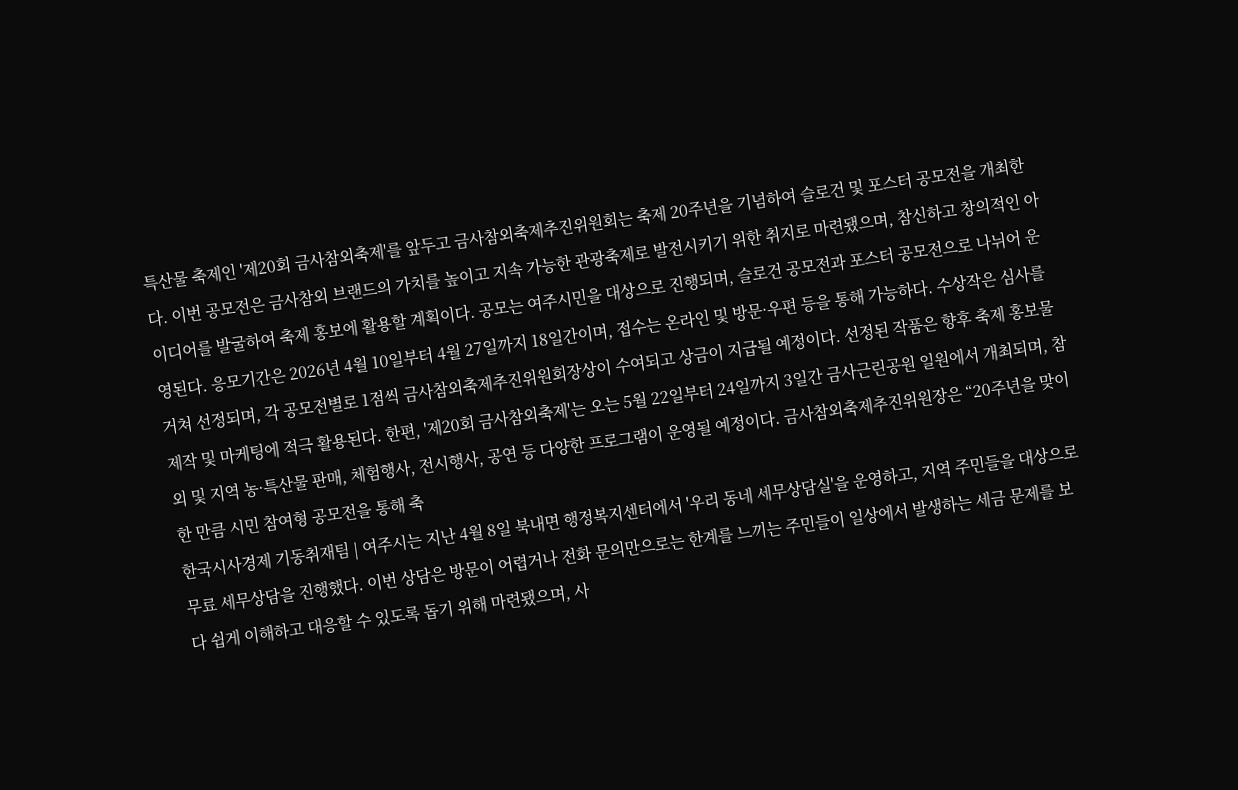특산물 축제인 '제20회 금사참외축제'를 앞두고 금사참외축제추진위원회는 축제 20주년을 기념하여 슬로건 및 포스터 공모전을 개최한다. 이번 공모전은 금사참외 브랜드의 가치를 높이고 지속 가능한 관광축제로 발전시키기 위한 취지로 마련됐으며, 참신하고 창의적인 아이디어를 발굴하여 축제 홍보에 활용할 계획이다. 공모는 여주시민을 대상으로 진행되며, 슬로건 공모전과 포스터 공모전으로 나뉘어 운영된다. 응모기간은 2026년 4월 10일부터 4월 27일까지 18일간이며, 접수는 온라인 및 방문·우편 등을 통해 가능하다. 수상작은 심사를 거쳐 선정되며, 각 공모전별로 1점씩 금사참외축제추진위원회장상이 수여되고 상금이 지급될 예정이다. 선정된 작품은 향후 축제 홍보물 제작 및 마케팅에 적극 활용된다. 한편, '제20회 금사참외축제'는 오는 5월 22일부터 24일까지 3일간 금사근린공원 일원에서 개최되며, 참외 및 지역 농·특산물 판매, 체험행사, 전시행사, 공연 등 다양한 프로그램이 운영될 예정이다. 금사참외축제추진위원장은 “20주년을 맞이한 만큼 시민 참여형 공모전을 통해 축
한국시사경제 기동취재팀 | 여주시는 지난 4월 8일 북내면 행정복지센터에서 '우리 동네 세무상담실'을 운영하고, 지역 주민들을 대상으로 무료 세무상담을 진행했다. 이번 상담은 방문이 어렵거나 전화 문의만으로는 한계를 느끼는 주민들이 일상에서 발생하는 세금 문제를 보다 쉽게 이해하고 대응할 수 있도록 돕기 위해 마련됐으며, 사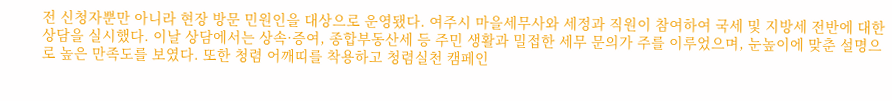전 신청자뿐만 아니라 현장 방문 민원인을 대상으로 운영됐다. 여주시 마을세무사와 세정과 직원이 참여하여 국세 및 지방세 전반에 대한 상담을 실시했다. 이날 상담에서는 상속·증여, 종합부동산세 등 주민 생활과 밀접한 세무 문의가 주를 이루었으며, 눈높이에 맞춘 설명으로 높은 만족도를 보였다. 또한 청렴 어깨띠를 착용하고 청렴실천 캠페인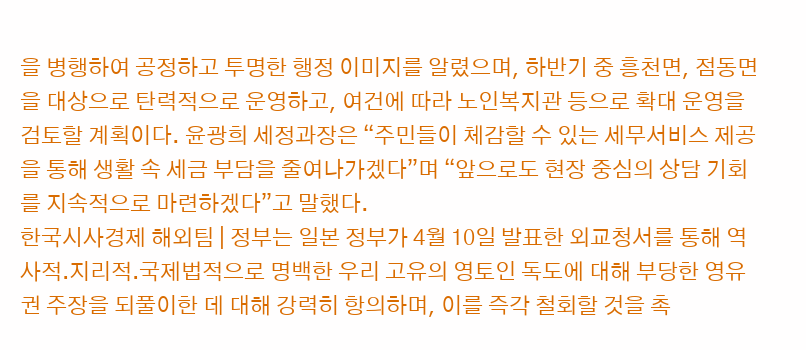을 병행하여 공정하고 투명한 행정 이미지를 알렸으며, 하반기 중 흥천면, 점동면을 대상으로 탄력적으로 운영하고, 여건에 따라 노인복지관 등으로 확대 운영을 검토할 계획이다. 윤광희 세정과장은 “주민들이 체감할 수 있는 세무서비스 제공을 통해 생활 속 세금 부담을 줄여나가겠다”며 “앞으로도 현장 중심의 상담 기회를 지속적으로 마련하겠다”고 말했다.
한국시사경제 해외팀 | 정부는 일본 정부가 4월 10일 발표한 외교청서를 통해 역사적․지리적․국제법적으로 명백한 우리 고유의 영토인 독도에 대해 부당한 영유권 주장을 되풀이한 데 대해 강력히 항의하며, 이를 즉각 철회할 것을 촉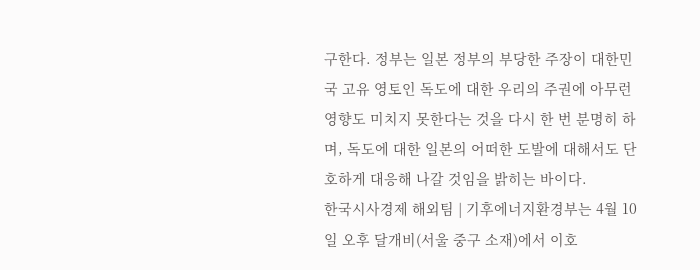구한다. 정부는 일본 정부의 부당한 주장이 대한민국 고유 영토인 독도에 대한 우리의 주권에 아무런 영향도 미치지 못한다는 것을 다시 한 번 분명히 하며, 독도에 대한 일본의 어떠한 도발에 대해서도 단호하게 대응해 나갈 것임을 밝히는 바이다.
한국시사경제 해외팀 | 기후에너지환경부는 4월 10일 오후 달개비(서울 중구 소재)에서 이호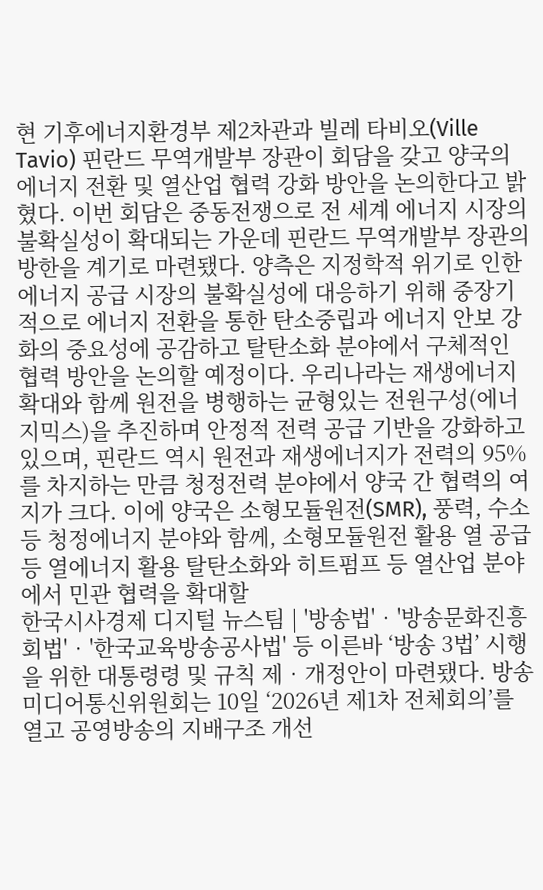현 기후에너지환경부 제2차관과 빌레 타비오(Ville Tavio) 핀란드 무역개발부 장관이 회담을 갖고 양국의 에너지 전환 및 열산업 협력 강화 방안을 논의한다고 밝혔다. 이번 회담은 중동전쟁으로 전 세계 에너지 시장의 불확실성이 확대되는 가운데 핀란드 무역개발부 장관의 방한을 계기로 마련됐다. 양측은 지정학적 위기로 인한 에너지 공급 시장의 불확실성에 대응하기 위해 중장기적으로 에너지 전환을 통한 탄소중립과 에너지 안보 강화의 중요성에 공감하고 탈탄소화 분야에서 구체적인 협력 방안을 논의할 예정이다. 우리나라는 재생에너지 확대와 함께 원전을 병행하는 균형있는 전원구성(에너지믹스)을 추진하며 안정적 전력 공급 기반을 강화하고 있으며, 핀란드 역시 원전과 재생에너지가 전력의 95%를 차지하는 만큼 청정전력 분야에서 양국 간 협력의 여지가 크다. 이에 양국은 소형모듈원전(SMR), 풍력, 수소 등 청정에너지 분야와 함께, 소형모듈원전 활용 열 공급 등 열에너지 활용 탈탄소화와 히트펌프 등 열산업 분야에서 민관 협력을 확대할
한국시사경제 디지털 뉴스팀 | '방송법'‧'방송문화진흥회법'‧'한국교육방송공사법' 등 이른바 ‘방송 3법’ 시행을 위한 대통령령 및 규칙 제‧개정안이 마련됐다. 방송미디어통신위원회는 10일 ‘2026년 제1차 전체회의’를 열고 공영방송의 지배구조 개선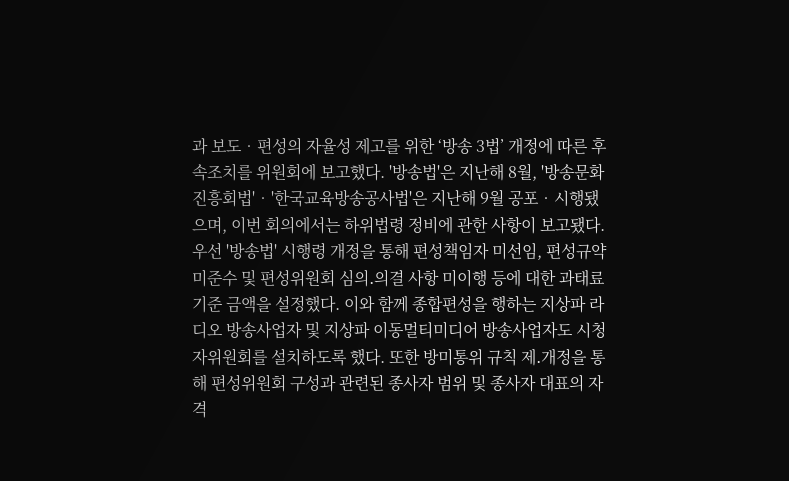과 보도‧편성의 자율성 제고를 위한 ‘방송 3법’ 개정에 따른 후속조치를 위원회에 보고했다. '방송법'은 지난해 8월, '방송문화진흥회법'‧'한국교육방송공사법'은 지난해 9월 공포‧시행됐으며, 이번 회의에서는 하위법령 정비에 관한 사항이 보고됐다. 우선 '방송법' 시행령 개정을 통해 편성책임자 미선임, 편성규약 미준수 및 편성위원회 심의․의결 사항 미이행 등에 대한 과태료 기준 금액을 설정했다. 이와 함께 종합편성을 행하는 지상파 라디오 방송사업자 및 지상파 이동멀티미디어 방송사업자도 시청자위원회를 설치하도록 했다. 또한 방미통위 규칙 제․개정을 통해 편성위원회 구성과 관련된 종사자 범위 및 종사자 대표의 자격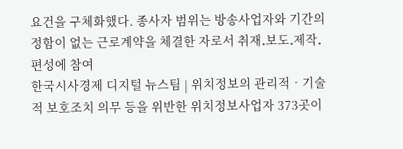요건을 구체화했다. 종사자 범위는 방송사업자와 기간의 정함이 없는 근로계약을 체결한 자로서 취재․보도․제작․편성에 참여
한국시사경제 디지털 뉴스팀 | 위치정보의 관리적‧기술적 보호조치 의무 등을 위반한 위치정보사업자 373곳이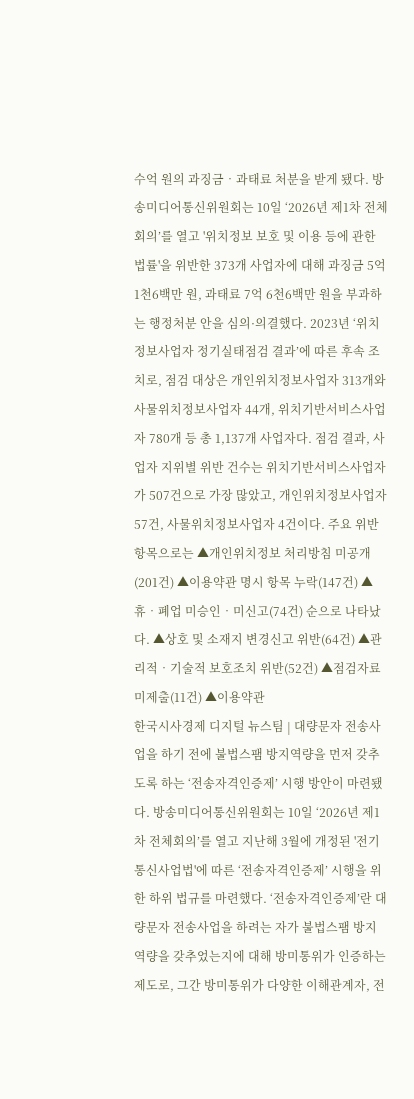수억 원의 과징금‧과태료 처분을 받게 됐다. 방송미디어통신위원회는 10일 ‘2026년 제1차 전체회의’를 열고 '위치정보 보호 및 이용 등에 관한 법률'을 위반한 373개 사업자에 대해 과징금 5억 1천6백만 원, 과태료 7억 6천6백만 원을 부과하는 행정처분 안을 심의·의결했다. 2023년 ‘위치정보사업자 정기실태점검 결과’에 따른 후속 조치로, 점검 대상은 개인위치정보사업자 313개와 사물위치정보사업자 44개, 위치기반서비스사업자 780개 등 총 1,137개 사업자다. 점검 결과, 사업자 지위별 위반 건수는 위치기반서비스사업자가 507건으로 가장 많았고, 개인위치정보사업자 57건, 사물위치정보사업자 4건이다. 주요 위반 항목으로는 ▲개인위치정보 처리방침 미공개(201건) ▲이용약관 명시 항목 누락(147건) ▲휴‧폐업 미승인‧미신고(74건) 순으로 나타났다. ▲상호 및 소재지 변경신고 위반(64건) ▲관리적‧기술적 보호조치 위반(52건) ▲점검자료 미제출(11건) ▲이용약관
한국시사경제 디지털 뉴스팀 | 대량문자 전송사업을 하기 전에 불법스팸 방지역량을 먼저 갖추도록 하는 ‘전송자격인증제’ 시행 방안이 마련됐다. 방송미디어통신위원회는 10일 ‘2026년 제1차 전체회의’를 열고 지난해 3월에 개정된 '전기통신사업법'에 따른 ‘전송자격인증제’ 시행을 위한 하위 법규를 마련했다. ‘전송자격인증제’란 대량문자 전송사업을 하려는 자가 불법스팸 방지 역량을 갖추었는지에 대해 방미통위가 인증하는 제도로, 그간 방미통위가 다양한 이해관계자, 전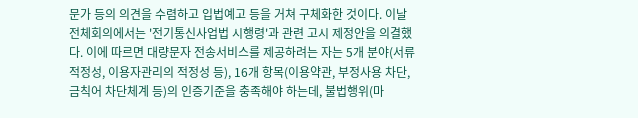문가 등의 의견을 수렴하고 입법예고 등을 거쳐 구체화한 것이다. 이날 전체회의에서는 '전기통신사업법 시행령'과 관련 고시 제정안을 의결했다. 이에 따르면 대량문자 전송서비스를 제공하려는 자는 5개 분야(서류 적정성, 이용자관리의 적정성 등), 16개 항목(이용약관, 부정사용 차단, 금칙어 차단체계 등)의 인증기준을 충족해야 하는데, 불법행위(마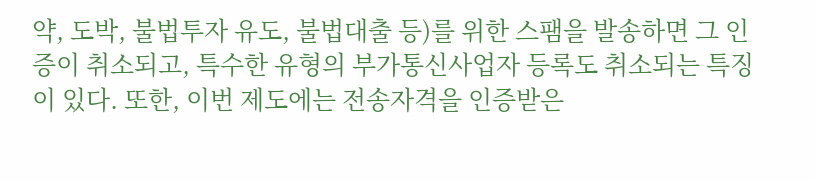약, 도박, 불법투자 유도, 불법대출 등)를 위한 스팸을 발송하면 그 인증이 취소되고, 특수한 유형의 부가통신사업자 등록도 취소되는 특징이 있다. 또한, 이번 제도에는 전송자격을 인증받은